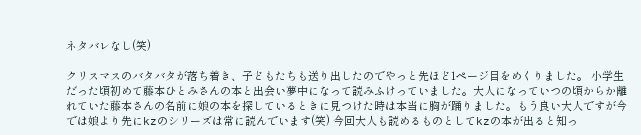ネタバレなし(笑)

クリスマスのバタバタが落ち着き、子どもたちも送り出したのでやっと先ほど1ページ目をめくりました。 小学生だった頃初めて藤本ひとみさんの本と出会い夢中になって読みふけっていました。大人になっていつの頃からか離れていた藤本さんの名前に娘の本を探しているときに見つけた時は本当に胸が踊りました。もう良い大人ですが今では娘より先にkzのシリーズは常に読んでいます(笑) 今回大人も読めるものとしてkzの本が出ると知っ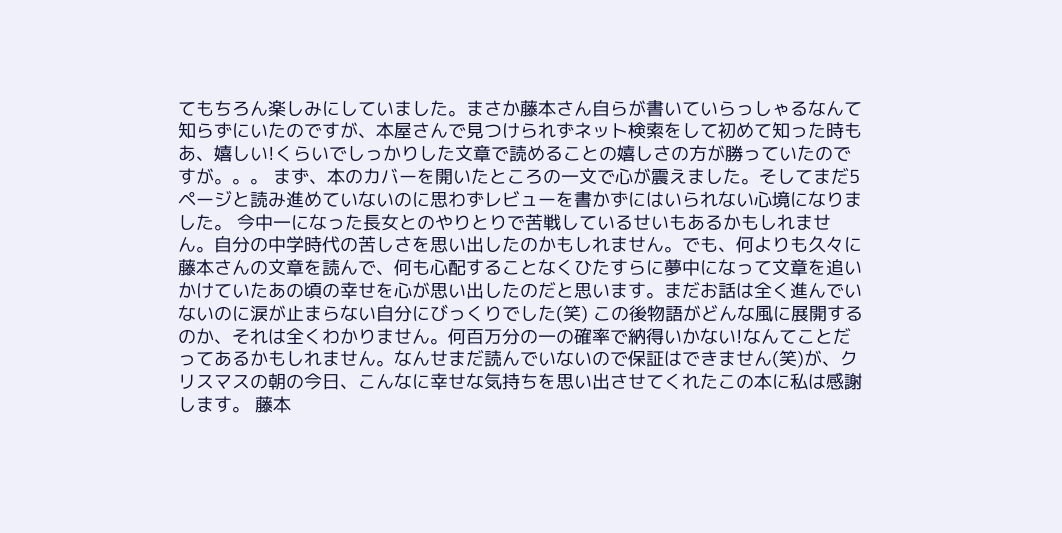てもちろん楽しみにしていました。まさか藤本さん自らが書いていらっしゃるなんて知らずにいたのですが、本屋さんで見つけられずネット検索をして初めて知った時もあ、嬉しい!くらいでしっかりした文章で読めることの嬉しさの方が勝っていたのですが。。。 まず、本のカバーを開いたところの一文で心が震えました。そしてまだ5ページと読み進めていないのに思わずレビューを書かずにはいられない心境になりました。 今中一になった長女とのやりとりで苦戦しているせいもあるかもしれません。自分の中学時代の苦しさを思い出したのかもしれません。でも、何よりも久々に藤本さんの文章を読んで、何も心配することなくひたすらに夢中になって文章を追いかけていたあの頃の幸せを心が思い出したのだと思います。まだお話は全く進んでいないのに涙が止まらない自分にびっくりでした(笑) この後物語がどんな風に展開するのか、それは全くわかりません。何百万分の一の確率で納得いかない!なんてことだってあるかもしれません。なんせまだ読んでいないので保証はできません(笑)が、クリスマスの朝の今日、こんなに幸せな気持ちを思い出させてくれたこの本に私は感謝します。 藤本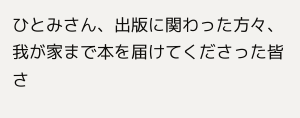ひとみさん、出版に関わった方々、我が家まで本を届けてくださった皆さ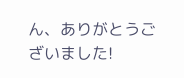ん、ありがとうございました!